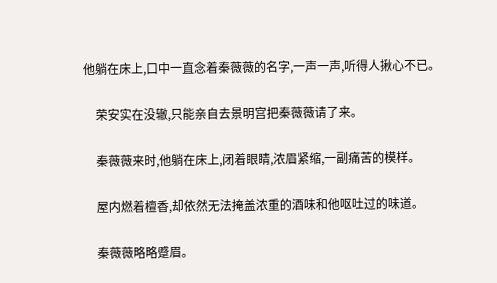他躺在床上,口中一直念着秦薇薇的名字,一声一声,听得人揪心不已。

    荣安实在没辙,只能亲自去景明宫把秦薇薇请了来。

    秦薇薇来时,他躺在床上,闭着眼睛,浓眉紧缩,一副痛苦的模样。

    屋内燃着檀香,却依然无法掩盖浓重的酒味和他呕吐过的味道。

    秦薇薇略略蹙眉。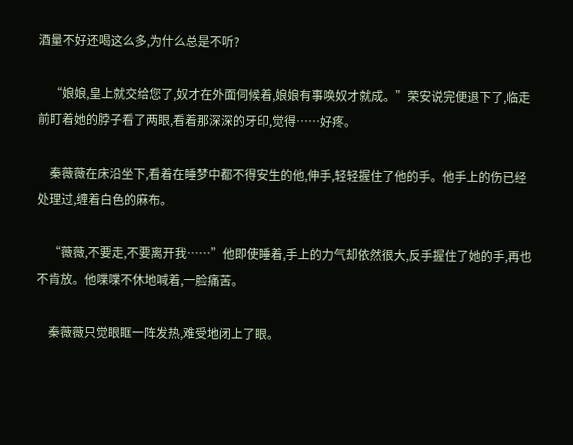酒量不好还喝这么多,为什么总是不听?

    “娘娘,皇上就交给您了,奴才在外面伺候着,娘娘有事唤奴才就成。”荣安说完便退下了,临走前盯着她的脖子看了两眼,看着那深深的牙印,觉得……好疼。

    秦薇薇在床沿坐下,看着在睡梦中都不得安生的他,伸手,轻轻握住了他的手。他手上的伤已经处理过,缠着白色的麻布。

    “薇薇,不要走,不要离开我……”他即使睡着,手上的力气却依然很大,反手握住了她的手,再也不肯放。他喋喋不休地喊着,一脸痛苦。

    秦薇薇只觉眼眶一阵发热,难受地闭上了眼。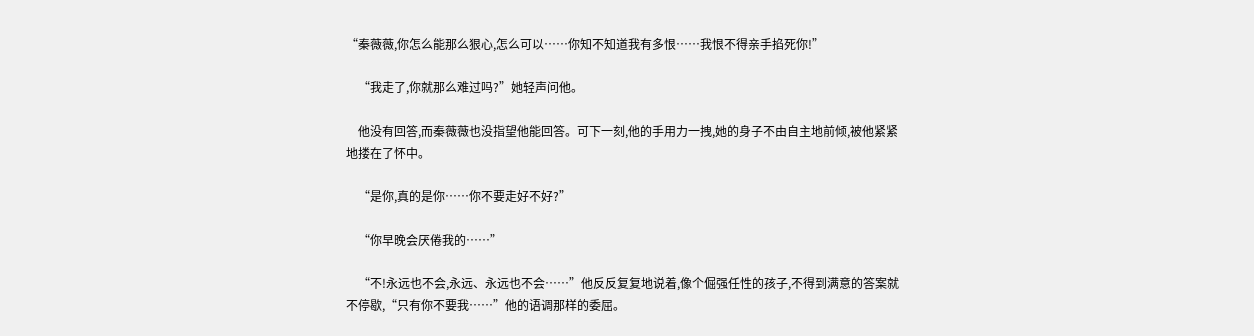“秦薇薇,你怎么能那么狠心,怎么可以……你知不知道我有多恨……我恨不得亲手掐死你!”

    “我走了,你就那么难过吗?”她轻声问他。

    他没有回答,而秦薇薇也没指望他能回答。可下一刻,他的手用力一拽,她的身子不由自主地前倾,被他紧紧地搂在了怀中。

    “是你,真的是你……你不要走好不好?”

    “你早晚会厌倦我的……”

    “不!永远也不会,永远、永远也不会……”他反反复复地说着,像个倔强任性的孩子,不得到满意的答案就不停歇,“只有你不要我……”他的语调那样的委屈。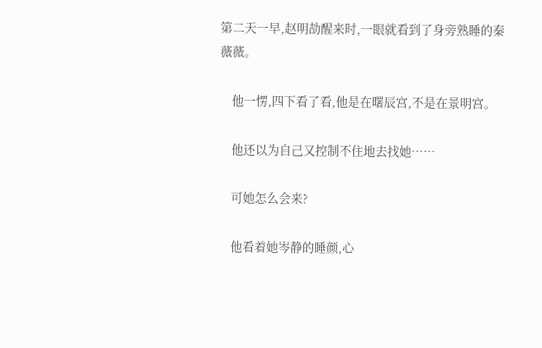第二天一早,赵明劼醒来时,一眼就看到了身旁熟睡的秦薇薇。

    他一愣,四下看了看,他是在曙辰宫,不是在景明宫。

    他还以为自己又控制不住地去找她……

    可她怎么会来?

    他看着她岑静的睡颜,心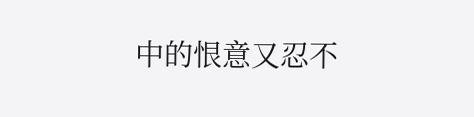中的恨意又忍不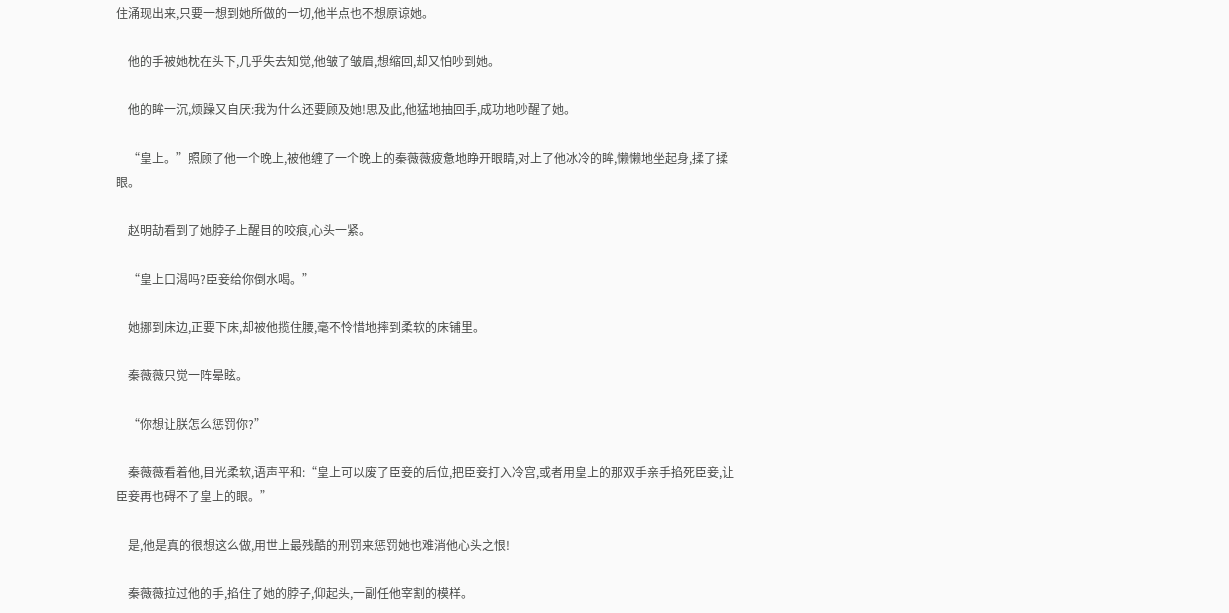住涌现出来,只要一想到她所做的一切,他半点也不想原谅她。

    他的手被她枕在头下,几乎失去知觉,他皱了皱眉,想缩回,却又怕吵到她。

    他的眸一沉,烦躁又自厌:我为什么还要顾及她!思及此,他猛地抽回手,成功地吵醒了她。

    “皇上。”照顾了他一个晚上,被他缠了一个晚上的秦薇薇疲惫地睁开眼睛,对上了他冰冷的眸,懒懒地坐起身,揉了揉眼。

    赵明劼看到了她脖子上醒目的咬痕,心头一紧。

    “皇上口渴吗?臣妾给你倒水喝。”

    她挪到床边,正要下床,却被他揽住腰,毫不怜惜地摔到柔软的床铺里。

    秦薇薇只觉一阵晕眩。

    “你想让朕怎么惩罚你?”

    秦薇薇看着他,目光柔软,语声平和:“皇上可以废了臣妾的后位,把臣妾打入冷宫,或者用皇上的那双手亲手掐死臣妾,让臣妾再也碍不了皇上的眼。”

    是,他是真的很想这么做,用世上最残酷的刑罚来惩罚她也难消他心头之恨!

    秦薇薇拉过他的手,掐住了她的脖子,仰起头,一副任他宰割的模样。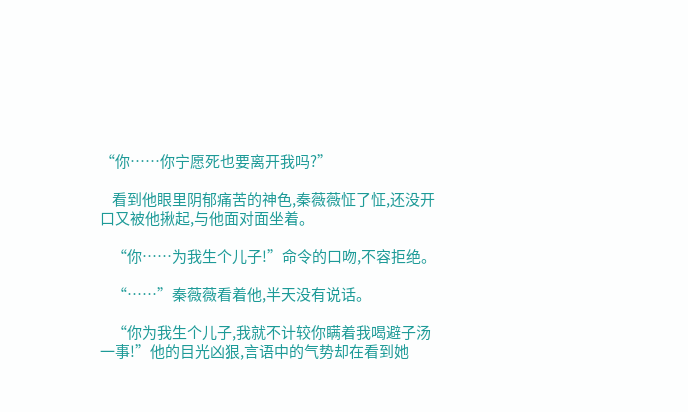“你……你宁愿死也要离开我吗?”

    看到他眼里阴郁痛苦的神色,秦薇薇怔了怔,还没开口又被他揪起,与他面对面坐着。

    “你……为我生个儿子!”命令的口吻,不容拒绝。

    “……”秦薇薇看着他,半天没有说话。

    “你为我生个儿子,我就不计较你瞒着我喝避子汤一事!”他的目光凶狠,言语中的气势却在看到她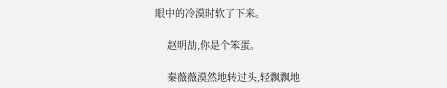眼中的冷漠时软了下来。

    赵明劼,你是个笨蛋。

    秦薇薇漠然地转过头,轻飘飘地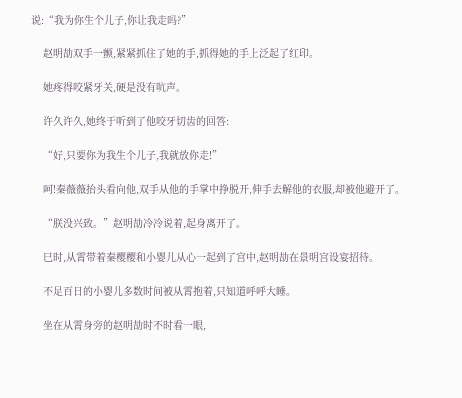说:“我为你生个儿子,你让我走吗?”

    赵明劼双手一颤,紧紧抓住了她的手,抓得她的手上泛起了红印。

    她疼得咬紧牙关,硬是没有吭声。

    许久许久,她终于听到了他咬牙切齿的回答:

    “好,只要你为我生个儿子,我就放你走!”

    呵!秦薇薇抬头看向他,双手从他的手掌中挣脱开,伸手去解他的衣服,却被他避开了。

    “朕没兴致。”赵明劼冷冷说着,起身离开了。

    巳时,从霄带着秦樱樱和小婴儿从心一起到了宫中,赵明劼在景明宫设宴招待。

    不足百日的小婴儿多数时间被从霄抱着,只知道呼呼大睡。

    坐在从霄身旁的赵明劼时不时看一眼,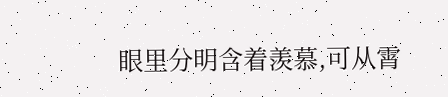眼里分明含着羡慕,可从霄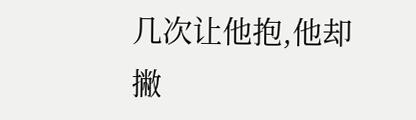几次让他抱,他却撇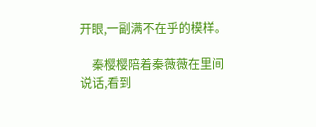开眼,一副满不在乎的模样。

    秦樱樱陪着秦薇薇在里间说话,看到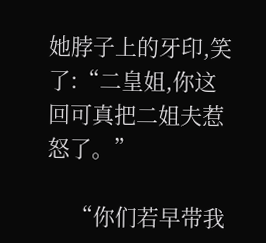她脖子上的牙印,笑了:“二皇姐,你这回可真把二姐夫惹怒了。”

    “你们若早带我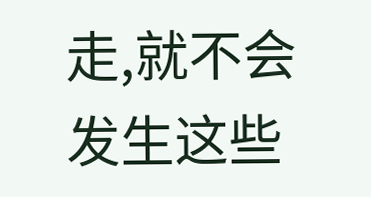走,就不会发生这些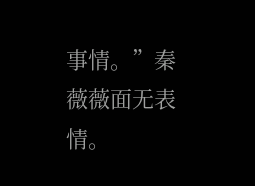事情。”秦薇薇面无表情。